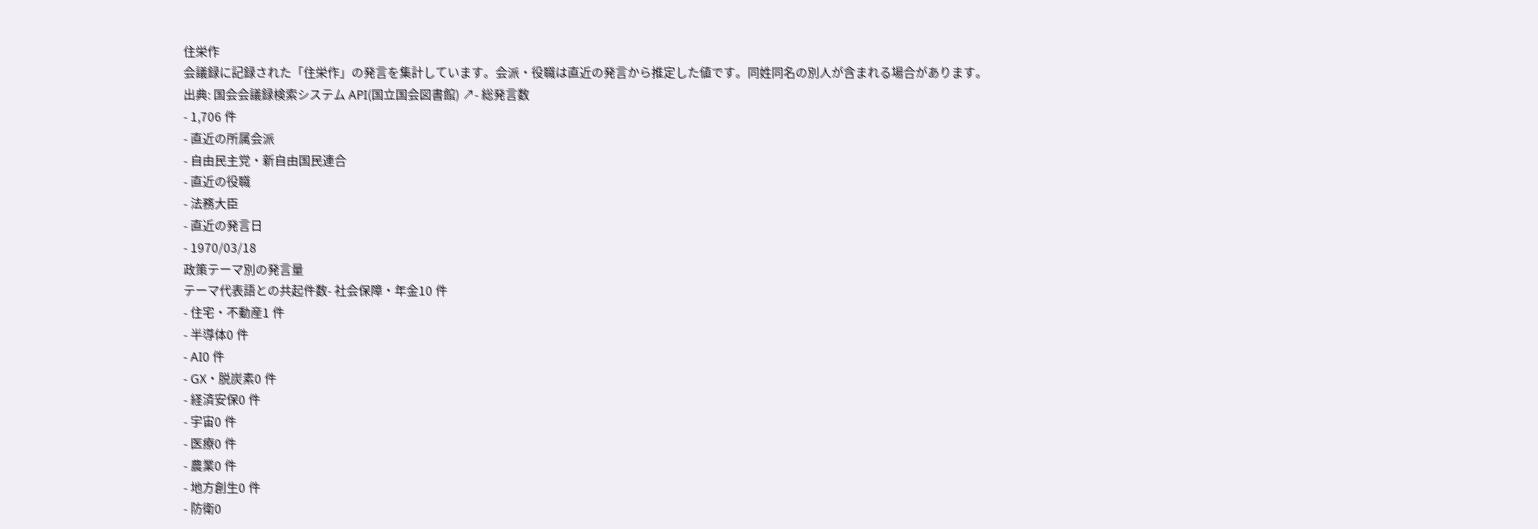住栄作
会議録に記録された「住栄作」の発言を集計しています。会派・役職は直近の発言から推定した値です。同姓同名の別人が含まれる場合があります。
出典: 国会会議録検索システム API(国立国会図書館) ↗- 総発言数
- 1,706 件
- 直近の所属会派
- 自由民主党・新自由国民連合
- 直近の役職
- 法務大臣
- 直近の発言日
- 1970/03/18
政策テーマ別の発言量
テーマ代表語との共起件数- 社会保障・年金10 件
- 住宅・不動産1 件
- 半導体0 件
- AI0 件
- GX・脱炭素0 件
- 経済安保0 件
- 宇宙0 件
- 医療0 件
- 農業0 件
- 地方創生0 件
- 防衛0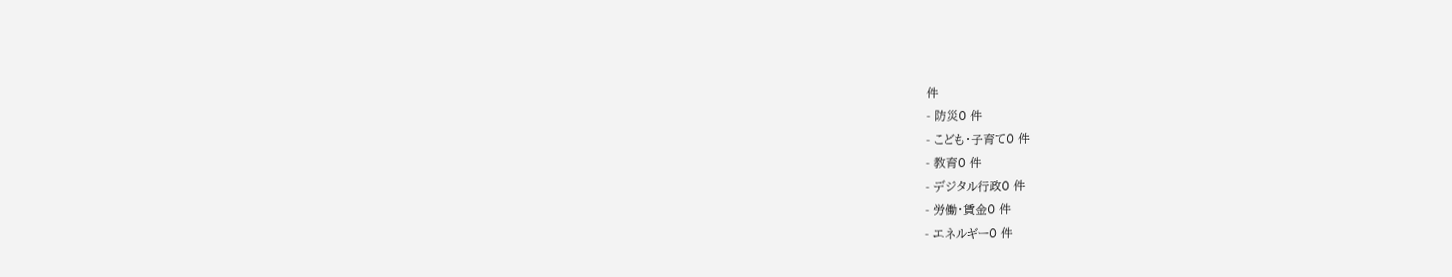件
- 防災0 件
- こども・子育て0 件
- 教育0 件
- デジタル行政0 件
- 労働・賃金0 件
- エネルギー0 件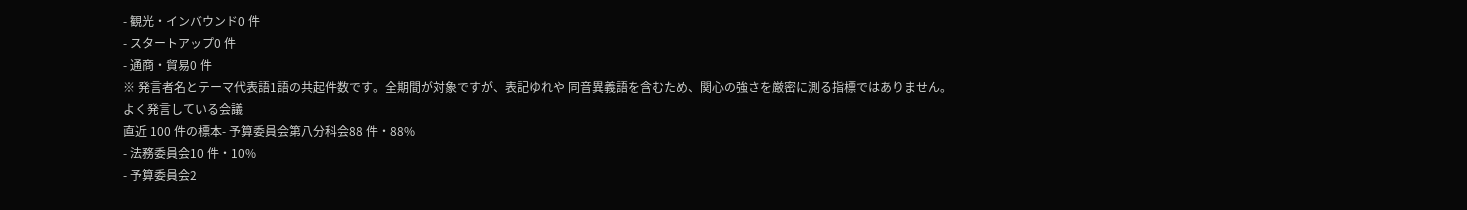- 観光・インバウンド0 件
- スタートアップ0 件
- 通商・貿易0 件
※ 発言者名とテーマ代表語1語の共起件数です。全期間が対象ですが、表記ゆれや 同音異義語を含むため、関心の強さを厳密に測る指標ではありません。
よく発言している会議
直近 100 件の標本- 予算委員会第八分科会88 件・88%
- 法務委員会10 件・10%
- 予算委員会2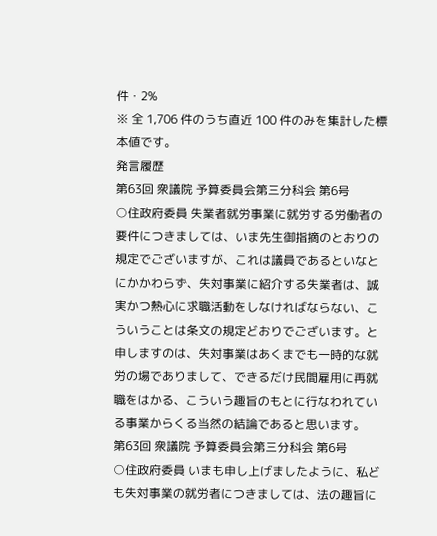件・2%
※ 全 1,706 件のうち直近 100 件のみを集計した標本値です。
発言履歴
第63回 衆議院 予算委員会第三分科会 第6号
○住政府委員 失業者就労事業に就労する労働者の要件につきましては、いま先生御指摘のとおりの規定でございますが、これは議員であるといなとにかかわらず、失対事業に紹介する失業者は、誠実かつ熱心に求職活動をしなければならない、こういうことは条文の規定どおりでございます。と申しますのは、失対事業はあくまでも一時的な就労の場でありまして、できるだけ民間雇用に再就職をはかる、こういう趣旨のもとに行なわれている事業からくる当然の結論であると思います。
第63回 衆議院 予算委員会第三分科会 第6号
○住政府委員 いまも申し上げましたように、私ども失対事業の就労者につきましては、法の趣旨に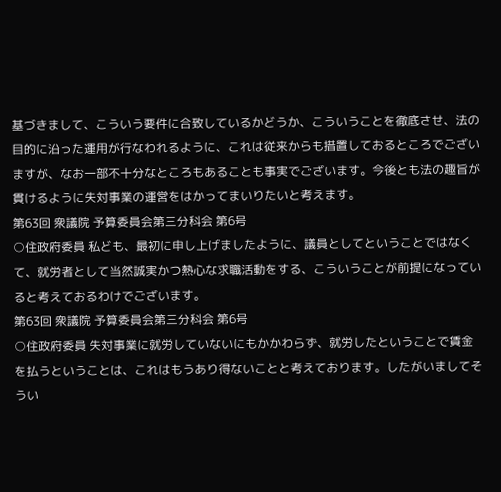基づきまして、こういう要件に合致しているかどうか、こういうことを徹底させ、法の目的に沿った運用が行なわれるように、これは従来からも措置しておるところでございますが、なお一部不十分なところもあることも事実でございます。今後とも法の趣旨が貫けるように失対事業の運営をはかってまいりたいと考えます。
第63回 衆議院 予算委員会第三分科会 第6号
○住政府委員 私ども、最初に申し上げましたように、議員としてということではなくて、就労者として当然誠実かつ熱心な求職活動をする、こういうことが前提になっていると考えておるわけでございます。
第63回 衆議院 予算委員会第三分科会 第6号
○住政府委員 失対事業に就労していないにもかかわらず、就労したということで賃金を払うということは、これはもうあり得ないことと考えております。したがいましてそうい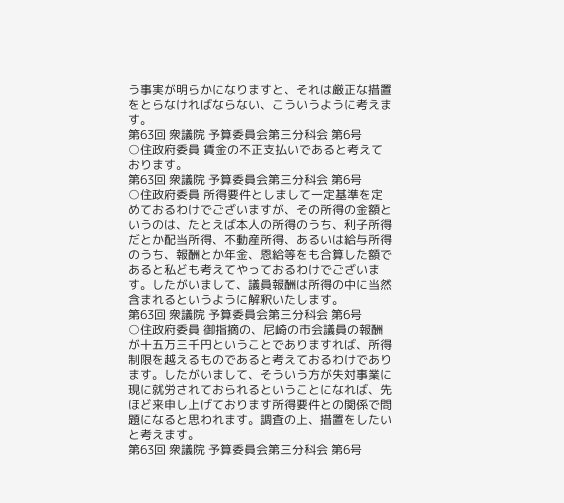う事実が明らかになりますと、それは厳正な措置をとらなければならない、こういうように考えます。
第63回 衆議院 予算委員会第三分科会 第6号
○住政府委員 賃金の不正支払いであると考えております。
第63回 衆議院 予算委員会第三分科会 第6号
○住政府委員 所得要件としまして一定基準を定めておるわけでございますが、その所得の金額というのは、たとえば本人の所得のうち、利子所得だとか配当所得、不動産所得、あるいは給与所得のうち、報酬とか年金、恩給等をも合算した額であると私ども考えてやっておるわけでございます。したがいまして、議員報酬は所得の中に当然含まれるというように解釈いたします。
第63回 衆議院 予算委員会第三分科会 第6号
○住政府委員 御指摘の、尼崎の市会議員の報酬が十五万三千円ということでありますれば、所得制限を越えるものであると考えておるわけであります。したがいまして、そういう方が失対事業に現に就労されておられるということになれば、先ほど来申し上げております所得要件との関係で問題になると思われます。調査の上、措置をしたいと考えます。
第63回 衆議院 予算委員会第三分科会 第6号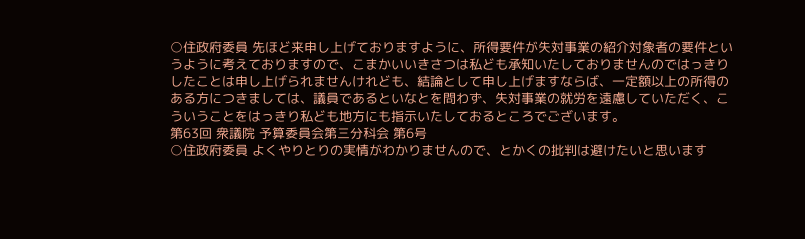○住政府委員 先ほど来申し上げておりますように、所得要件が失対事業の紹介対象者の要件というように考えておりますので、こまかいいきさつは私ども承知いたしておりませんのではっきりしたことは申し上げられませんけれども、結論として申し上げますならば、一定額以上の所得のある方につきましては、議員であるといなとを問わず、失対事業の就労を遠慮していただく、こういうことをはっきり私ども地方にも指示いたしておるところでございます。
第63回 衆議院 予算委員会第三分科会 第6号
○住政府委員 よくやりとりの実情がわかりませんので、とかくの批判は避けたいと思います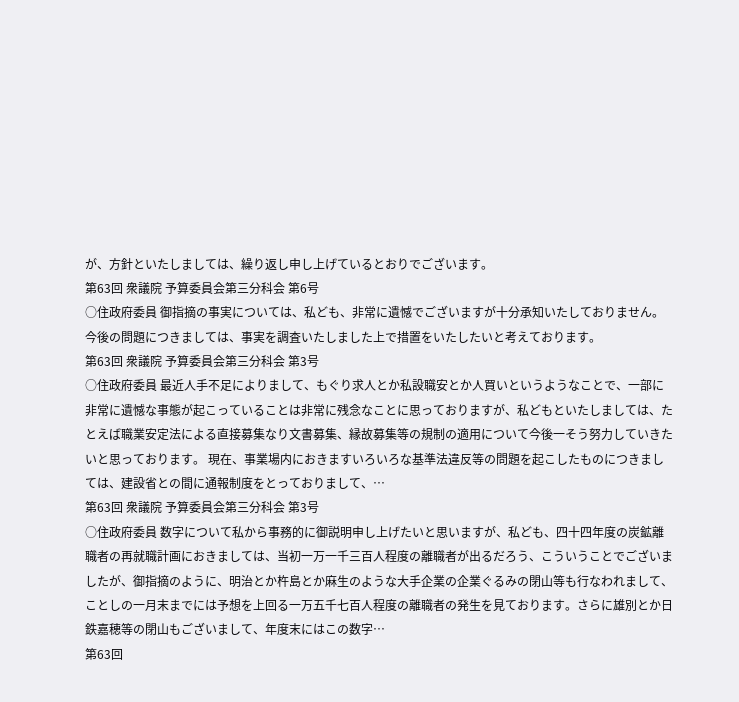が、方針といたしましては、繰り返し申し上げているとおりでございます。
第63回 衆議院 予算委員会第三分科会 第6号
○住政府委員 御指摘の事実については、私ども、非常に遺憾でございますが十分承知いたしておりません。今後の問題につきましては、事実を調査いたしました上で措置をいたしたいと考えております。
第63回 衆議院 予算委員会第三分科会 第3号
○住政府委員 最近人手不足によりまして、もぐり求人とか私設職安とか人買いというようなことで、一部に非常に遺憾な事態が起こっていることは非常に残念なことに思っておりますが、私どもといたしましては、たとえば職業安定法による直接募集なり文書募集、縁故募集等の規制の適用について今後一そう努力していきたいと思っております。 現在、事業場内におきますいろいろな基準法違反等の問題を起こしたものにつきましては、建設省との間に通報制度をとっておりまして、…
第63回 衆議院 予算委員会第三分科会 第3号
○住政府委員 数字について私から事務的に御説明申し上げたいと思いますが、私ども、四十四年度の炭鉱離職者の再就職計画におきましては、当初一万一千三百人程度の離職者が出るだろう、こういうことでございましたが、御指摘のように、明治とか杵島とか麻生のような大手企業の企業ぐるみの閉山等も行なわれまして、ことしの一月末までには予想を上回る一万五千七百人程度の離職者の発生を見ております。さらに雄別とか日鉄嘉穂等の閉山もございまして、年度末にはこの数字…
第63回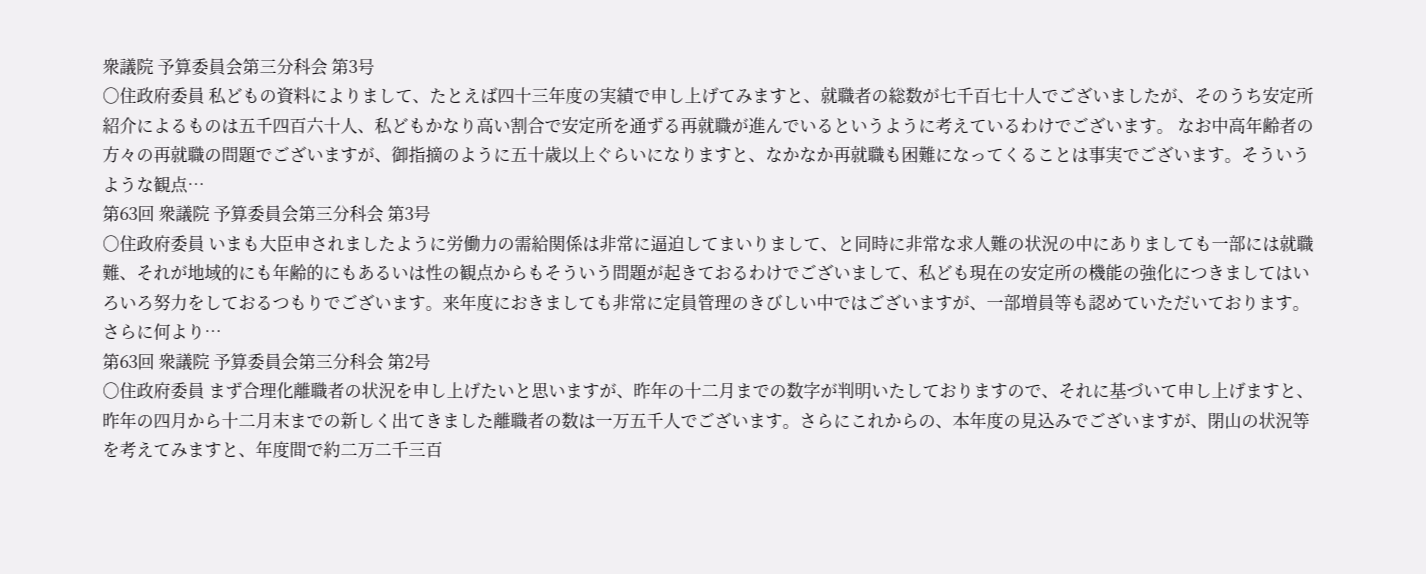衆議院 予算委員会第三分科会 第3号
○住政府委員 私どもの資料によりまして、たとえば四十三年度の実績で申し上げてみますと、就職者の総数が七千百七十人でございましたが、そのうち安定所紹介によるものは五千四百六十人、私どもかなり高い割合で安定所を通ずる再就職が進んでいるというように考えているわけでございます。 なお中高年齢者の方々の再就職の問題でございますが、御指摘のように五十歳以上ぐらいになりますと、なかなか再就職も困難になってくることは事実でございます。そういうような観点…
第63回 衆議院 予算委員会第三分科会 第3号
○住政府委員 いまも大臣申されましたように労働力の需給関係は非常に逼迫してまいりまして、と同時に非常な求人難の状況の中にありましても一部には就職難、それが地域的にも年齢的にもあるいは性の観点からもそういう問題が起きておるわけでございまして、私ども現在の安定所の機能の強化につきましてはいろいろ努力をしておるつもりでございます。来年度におきましても非常に定員管理のきびしい中ではございますが、一部増員等も認めていただいております。さらに何より…
第63回 衆議院 予算委員会第三分科会 第2号
○住政府委員 まず合理化離職者の状況を申し上げたいと思いますが、昨年の十二月までの数字が判明いたしておりますので、それに基づいて申し上げますと、昨年の四月から十二月末までの新しく出てきました離職者の数は一万五千人でございます。さらにこれからの、本年度の見込みでございますが、閉山の状況等を考えてみますと、年度間で約二万二千三百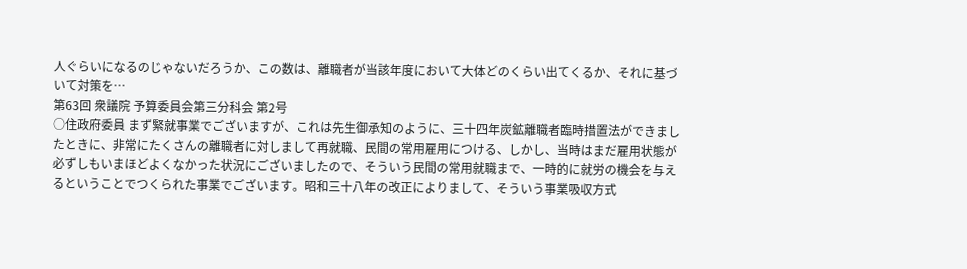人ぐらいになるのじゃないだろうか、この数は、離職者が当該年度において大体どのくらい出てくるか、それに基づいて対策を…
第63回 衆議院 予算委員会第三分科会 第2号
○住政府委員 まず緊就事業でございますが、これは先生御承知のように、三十四年炭鉱離職者臨時措置法ができましたときに、非常にたくさんの離職者に対しまして再就職、民間の常用雇用につける、しかし、当時はまだ雇用状態が必ずしもいまほどよくなかった状況にございましたので、そういう民間の常用就職まで、一時的に就労の機会を与えるということでつくられた事業でございます。昭和三十八年の改正によりまして、そういう事業吸収方式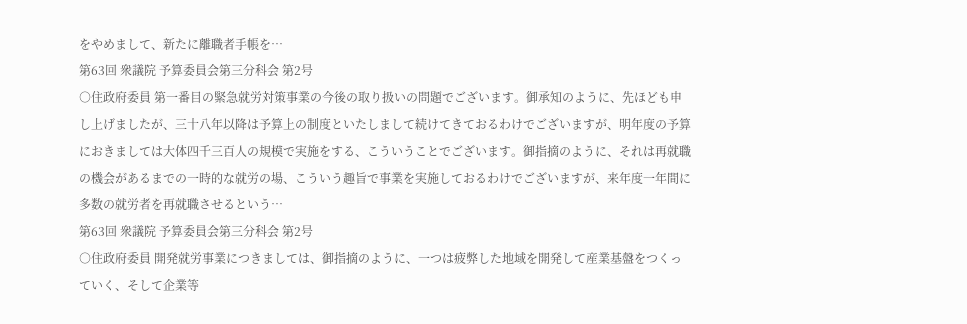をやめまして、新たに離職者手帳を…
第63回 衆議院 予算委員会第三分科会 第2号
○住政府委員 第一番目の緊急就労対策事業の今後の取り扱いの問題でございます。御承知のように、先ほども申し上げましたが、三十八年以降は予算上の制度といたしまして続けてきておるわけでございますが、明年度の予算におきましては大体四千三百人の規模で実施をする、こういうことでございます。御指摘のように、それは再就職の機会があるまでの一時的な就労の場、こういう趣旨で事業を実施しておるわけでございますが、来年度一年間に多数の就労者を再就職させるという…
第63回 衆議院 予算委員会第三分科会 第2号
○住政府委員 開発就労事業につきましては、御指摘のように、一つは疲弊した地域を開発して産業基盤をつくっていく、そして企業等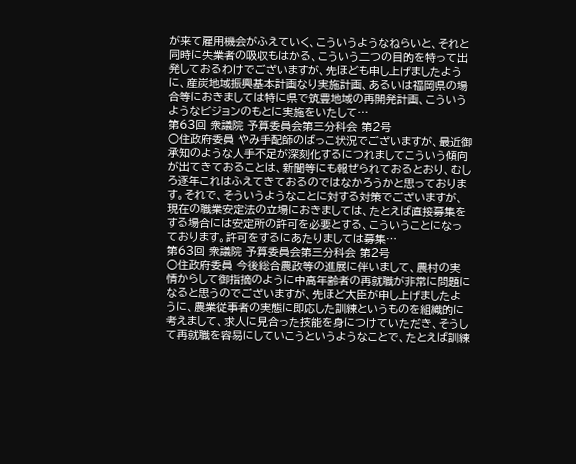が来て雇用機会がふえていく、こういうようなねらいと、それと同時に失業者の吸収もはかる、こういう二つの目的を特って出発しておるわけでございますが、先ほども申し上げましたように、産炭地域振興基本計画なり実施計画、あるいは福岡県の場合等におきましては特に県で筑豊地域の再開発計画、こういうようなビジョンのもとに実施をいたして…
第63回 衆議院 予算委員会第三分科会 第2号
○住政府委員 やみ手配師のばっこ状況でございますが、最近御承知のような人手不足が深刻化するにつれましてこういう傾向が出てきておることは、新聞等にも報ぜられておるとおり、むしろ逐年これはふえてきておるのではなかろうかと思っております。それで、そういうようなことに対する対策でございますが、現在の職業安定法の立場におきましては、たとえば直接募集をする場合には安定所の許可を必要とする、こういうことになっております。許可をするにあたりましては募集…
第63回 衆議院 予算委員会第三分科会 第2号
○住政府委員 今後総合農政等の進展に伴いまして、農村の実情からして御指摘のように中高年齢者の再就職が非常に問題になると思うのでございますが、先ほど大臣が申し上げましたように、農業従事者の実態に即応した訓練というものを組織的に考えまして、求人に見合った技能を身につけていただき、そうして再就職を容易にしていこうというようなことで、たとえば訓練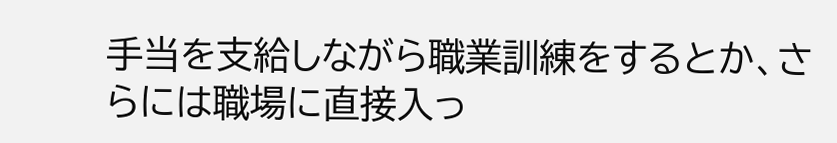手当を支給しながら職業訓練をするとか、さらには職場に直接入っ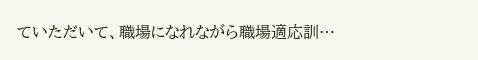ていただいて、職場になれながら職場適応訓…